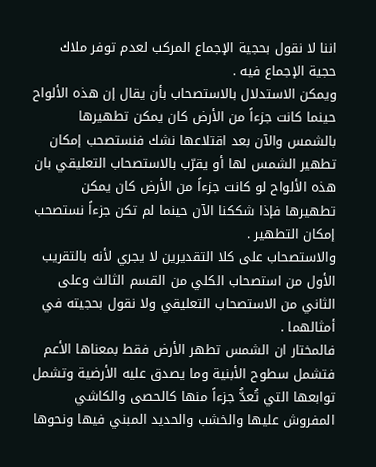اننا لا نقول بحجية الإجماع المركب لعدم توفر ملاك حجية الإجماع فيه .
ويمكن الاستدلال بالاستصحاب بأن يقال إن هذه الألواح حينما كانت جزءاً من الأرض كان يمكن تطهيرها بالشمس والآن بعد اقتلاعها نشك فنستصحب إمكان تطهير الشمس لها أو يقرّب بالاستصحاب التعليقي بان هذه الألواح لو كانت جزءاً من الأرض كان يمكن تطهيرها فإذا شككنا الآن حينما لم تكن جزءاً نستصحب إمكان التطهير .
والاستصحاب على كلا التقديرين لا يجري لأنه بالتقريب الأول من استصحاب الكلي من القسم الثالث وعلى الثاني من الاستصحاب التعليقي ولا نقول بحجيته في أمثالهما .
فالمختار ان الشمس تطهر الأرض فقط بمعناها الأعم فتشمل سطوح الأبنية وما يصدق عليه الأرضية وتشمل توابعها التي تُعدُّ جزءاً منها كالحصى والكاشي المفروش عليها والخشب والحديد المبني فيها ونحوها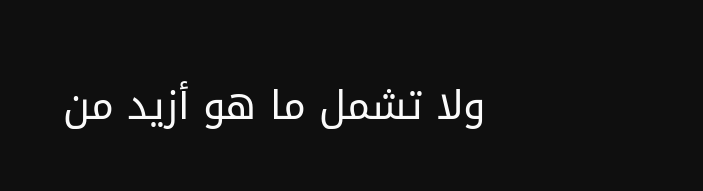ولا تشمل ما هو أزيد من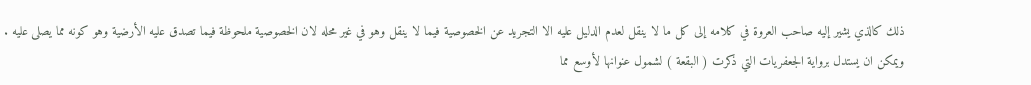ذلك كالذي يشير إليه صاحب العروة في كلامه إلى كل ما لا ينقل لعدم الدليل عليه الا التجريد عن الخصوصية فيما لا ينقل وهو في غير محله لان الخصوصية ملحوظة فيما تصدق عليه الأرضية وهو كونه مما يصلى عليه .
ويمكن ان يستدل برواية الجعفريات التي ذكرت ( البقعة ) لشمول عنوانها لأوسع مما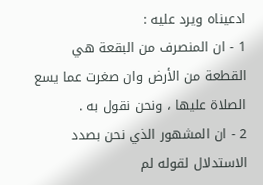ادعيناه ويرد عليه :
1 - ان المنصرف من البقعة هي القطعة من الأرض وان صغرت عما يسع الصلاة عليها ، ونحن نقول به .
2 - ان المشهور الذي نحن بصدد الاستدلال لقوله لم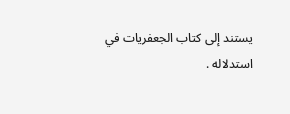يستند إلى كتاب الجعفريات في استدلاله .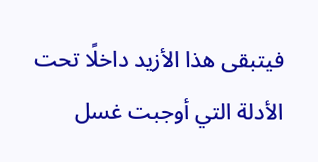فيتبقى هذا الأزيد داخلًا تحت الأدلة التي أوجبت غسل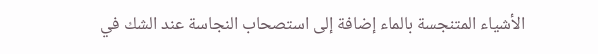الأشياء المتنجسة بالماء إضافة إلى استصحاب النجاسة عند الشك في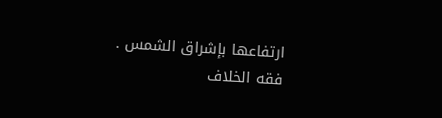ارتفاعها بإشراق الشمس .
فقه الخلاف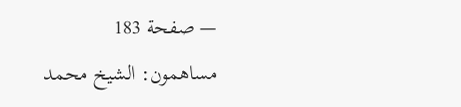— صفحة 183
مساهمون: الشيخ محمد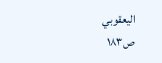اليعقوبي
ص١٨٣